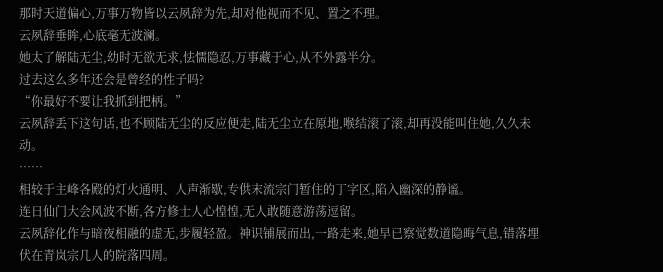那时天道偏心,万事万物皆以云夙辞为先,却对他视而不见、置之不理。
云夙辞垂眸,心底毫无波澜。
她太了解陆无尘,幼时无欲无求,怯懦隐忍,万事藏于心,从不外露半分。
过去这么多年还会是曾经的性子吗?
“你最好不要让我抓到把柄。”
云夙辞丢下这句话,也不顾陆无尘的反应便走,陆无尘立在原地,喉结滚了滚,却再没能叫住她,久久未动。
……
相较于主峰各殿的灯火通明、人声渐歇,专供末流宗门暂住的丁字区,陷入幽深的静谧。
连日仙门大会风波不断,各方修士人心惶惶,无人敢随意游荡逗留。
云夙辞化作与暗夜相融的虚无,步履轻盈。神识铺展而出,一路走来,她早已察觉数道隐晦气息,错落埋伏在青岚宗几人的院落四周。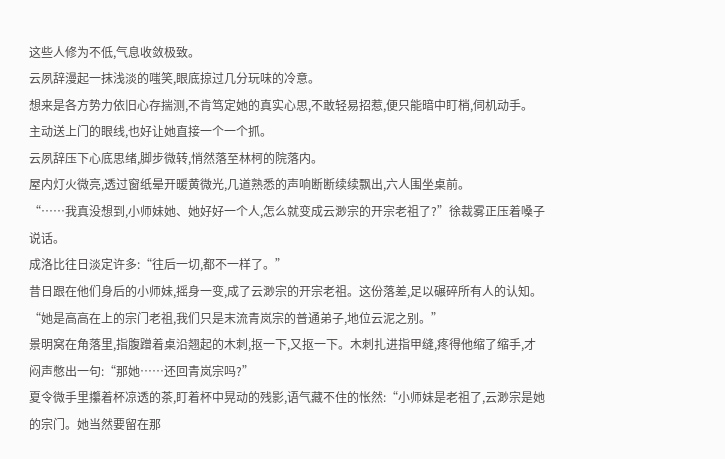这些人修为不低,气息收敛极致。
云夙辞漫起一抹浅淡的嗤笑,眼底掠过几分玩味的冷意。
想来是各方势力依旧心存揣测,不肯笃定她的真实心思,不敢轻易招惹,便只能暗中盯梢,伺机动手。
主动送上门的眼线,也好让她直接一个一个抓。
云夙辞压下心底思绪,脚步微转,悄然落至林柯的院落内。
屋内灯火微亮,透过窗纸晕开暖黄微光,几道熟悉的声响断断续续飘出,六人围坐桌前。
“……我真没想到,小师妹她、她好好一个人,怎么就变成云渺宗的开宗老祖了?”徐裁雾正压着嗓子说话。
成洛比往日淡定许多:“往后一切,都不一样了。”
昔日跟在他们身后的小师妹,摇身一变,成了云渺宗的开宗老祖。这份落差,足以碾碎所有人的认知。
“她是高高在上的宗门老祖,我们只是末流青岚宗的普通弟子,地位云泥之别。”
景明窝在角落里,指腹蹭着桌沿翘起的木刺,抠一下,又抠一下。木刺扎进指甲缝,疼得他缩了缩手,才闷声憋出一句:“那她……还回青岚宗吗?”
夏令微手里攥着杯凉透的茶,盯着杯中晃动的残影,语气藏不住的怅然:“小师妹是老祖了,云渺宗是她的宗门。她当然要留在那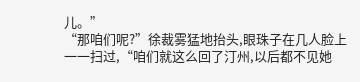儿。”
“那咱们呢?”徐裁雾猛地抬头,眼珠子在几人脸上一一扫过,“咱们就这么回了汀州,以后都不见她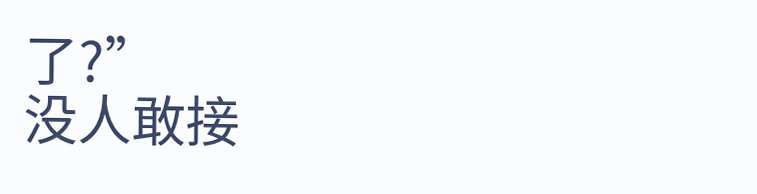了?”
没人敢接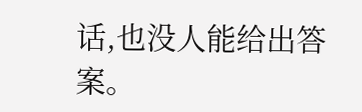话,也没人能给出答案。